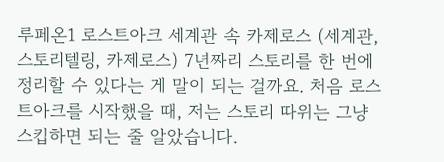루페온1 로스트아크 세계관 속 카제로스 (세계관, 스토리텔링, 카제로스) 7년짜리 스토리를 한 번에 정리할 수 있다는 게 말이 되는 걸까요. 처음 로스트아크를 시작했을 때, 저는 스토리 따위는 그냥 스킵하면 되는 줄 알았습니다.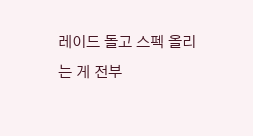레이드 돌고 스펙 올리는 게 전부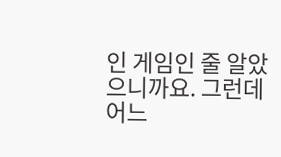인 게임인 줄 알았으니까요. 그런데 어느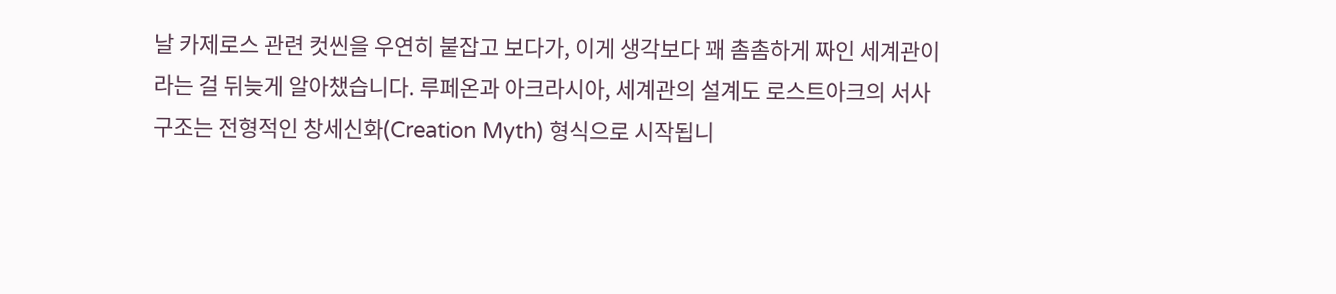날 카제로스 관련 컷씬을 우연히 붙잡고 보다가, 이게 생각보다 꽤 촘촘하게 짜인 세계관이라는 걸 뒤늦게 알아챘습니다. 루페온과 아크라시아, 세계관의 설계도 로스트아크의 서사 구조는 전형적인 창세신화(Creation Myth) 형식으로 시작됩니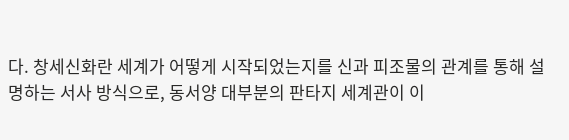다. 창세신화란 세계가 어떻게 시작되었는지를 신과 피조물의 관계를 통해 설명하는 서사 방식으로, 동서양 대부분의 판타지 세계관이 이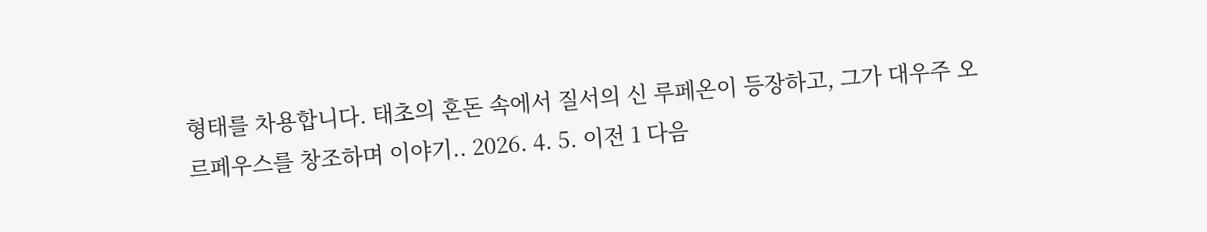형태를 차용합니다. 태초의 혼돈 속에서 질서의 신 루페온이 등장하고, 그가 대우주 오르페우스를 창조하며 이야기.. 2026. 4. 5. 이전 1 다음